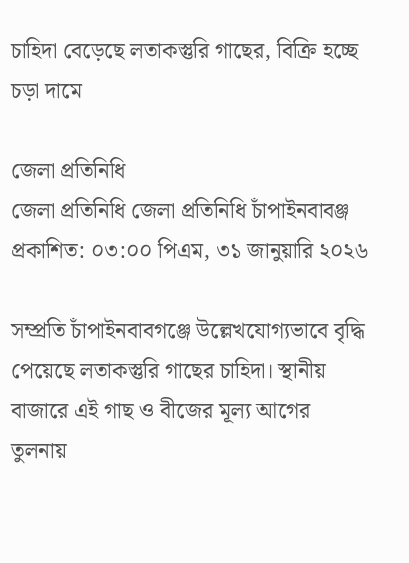চাহিদা বেড়েছে লতাকস্তুরি গাছের, বিক্রি হচ্ছে চড়া দামে

জেলা প্রতিনিধি
জেলা প্রতিনিধি জেলা প্রতিনিধি চাঁপাইনবাবঞ্জ
প্রকাশিত: ০৩:০০ পিএম, ৩১ জানুয়ারি ২০২৬

সম্প্রতি চাঁপাইনবাবগঞ্জে উল্লেখযোগ্যভাবে বৃদ্ধি পেয়েছে লতাকস্তুরি গাছের চাহিদা। স্থানীয় বাজারে এই গাছ ও বীজের মূল্য আগের তুলনায়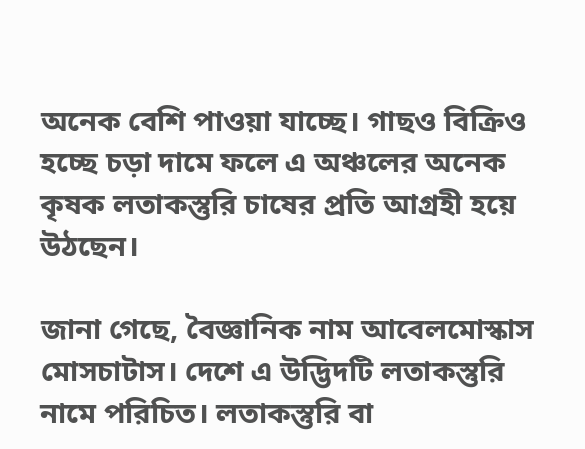অনেক বেশি পাওয়া যাচ্ছে। গাছও বিক্রিও হচ্ছে চড়া দামে ফলে এ অঞ্চলের অনেক কৃষক লতাকস্তুরি চাষের প্রতি আগ্রহী হয়ে উঠছেন।

জানা গেছে, বৈজ্ঞানিক নাম আবেলমোস্কাস মোসচাটাস। দেশে এ উদ্ভিদটি লতাকস্তুরি নামে পরিচিত। লতাকস্তুরি বা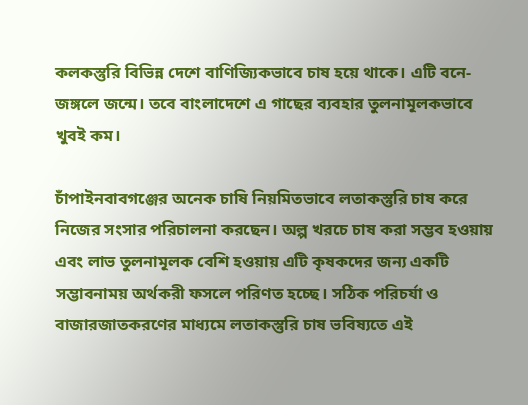কলকস্তুরি বিভিন্ন দেশে বাণিজ্যিকভাবে চাষ হয়ে থাকে। এটি বনে-জঙ্গলে জন্মে। তবে বাংলাদেশে এ গাছের ব্যবহার তুলনামূলকভাবে খুবই কম।

চাঁপাইনবাবগঞ্জের অনেক চাষি নিয়মিতভাবে লতাকস্তুরি চাষ করে নিজের সংসার পরিচালনা করছেন। অল্প খরচে চাষ করা সম্ভব হওয়ায় এবং লাভ তুলনামূলক বেশি হওয়ায় এটি কৃষকদের জন্য একটি সম্ভাবনাময় অর্থকরী ফসলে পরিণত হচ্ছে। সঠিক পরিচর্যা ও বাজারজাতকরণের মাধ্যমে লতাকস্তুরি চাষ ভবিষ্যতে এই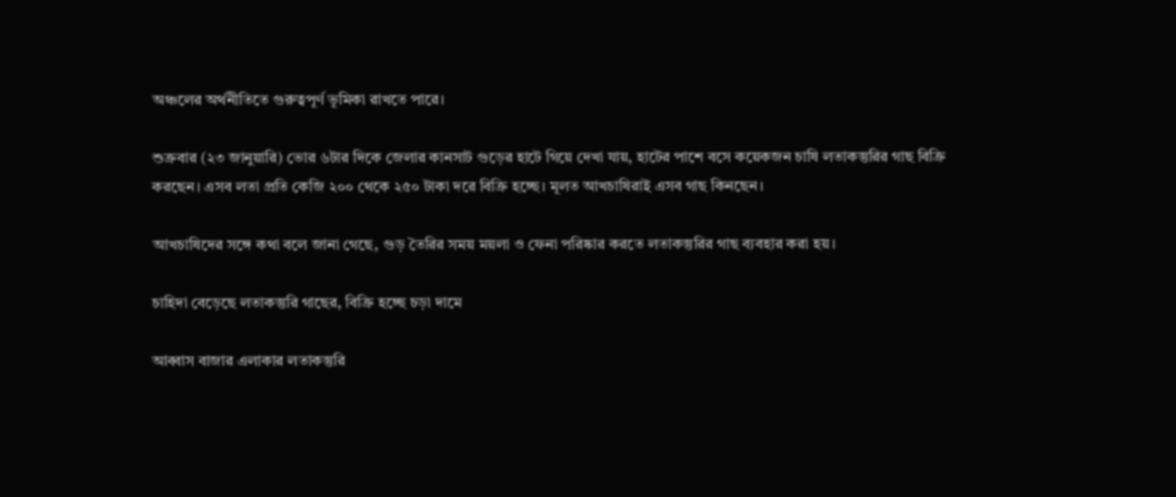অঞ্চলের অর্থনীতিতে গুরুত্বপূর্ণ ভূমিকা রাখতে পারে।

শুক্রবার (২৩ জানুয়ারি) ভোর ৬টার দিকে জেলার কানসাট গুড়ের হাটে গিয়ে দেখা যায়, হাটের পাশে বসে কয়েকজন চাষি লতাকস্তুরির গাছ বিক্রি করছেন। এসব লতা প্রতি কেজি ২০০ থেকে ২৫০ টাকা দরে বিক্রি হচ্ছে। মূলত আখচাষিরাই এসব গাছ কিনছেন।

আখচাষিদের সঙ্গে কথা বলে জানা গেছে, গুড় তৈরির সময় ময়লা ও ফেনা পরিষ্কার করতে লতাকস্তুরির গাছ ব্যবহার করা হয়।

চাহিদা বেড়েছে লতাকস্তুরি গাছের, বিক্রি হচ্ছে চড়া দামে

আব্বাস বাজার এলাকার লতাকস্তুরি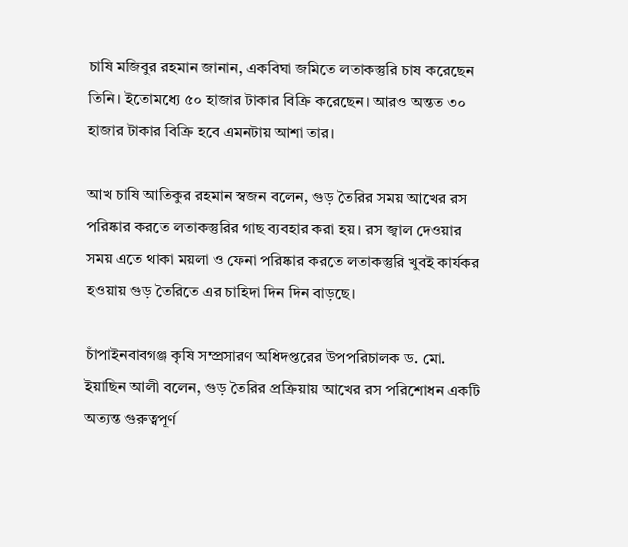চাষি মজিবুর রহমান জানান, একবিঘা জমিতে লতাকস্তুরি চাষ করেছেন তিনি। ইতোমধ্যে ৫০ হাজার টাকার বিক্রি করেছেন। আরও অন্তত ৩০ হাজার টাকার বিক্রি হবে এমনটায় আশা তার।

আখ চাষি আতিকুর রহমান স্বজন বলেন, গুড় তৈরির সময় আখের রস পরিষ্কার করতে লতাকস্তুরির গাছ ব্যবহার করা হয়। রস জ্বাল দেওয়ার সময় এতে থাকা ময়লা ও ফেনা পরিষ্কার করতে লতাকস্তুরি খুবই কার্যকর হওয়ায় গুড় তৈরিতে এর চাহিদা দিন দিন বাড়ছে।

চাঁপাইনবাবগঞ্জ কৃষি সম্প্রসারণ অধিদপ্তরের উপপরিচালক ড. মো. ইয়াছিন আলী বলেন, গুড় তৈরির প্রক্রিয়ায় আখের রস পরিশোধন একটি অত্যন্ত গুরুত্বপূর্ণ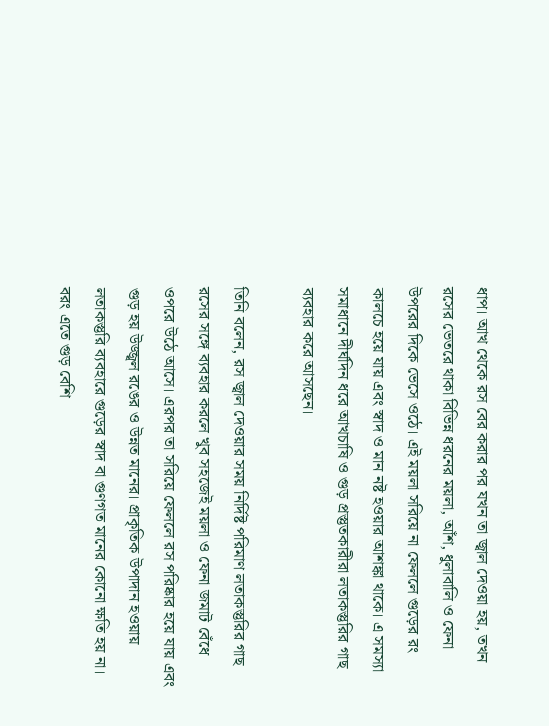ধাপ। আখ থেকে রস বের করার পর যখন তা জ্বাল দেওয়া হয়, তখন রসের ভেতরে থাকা বিভিন্ন ধরনের ময়লা, আঁশ, ধুলাবালি ও ফেনা উপরের দিকে ভেসে ওঠে। এই ময়লা সরিয়ে না ফেললে গুড়ের রং কালচে হয়ে যায় এবং স্বাদ ও মান নষ্ট হওয়ার আশঙ্কা থাকে। এ সমস্যা সমাধানে দীর্ঘদিন ধরে আখচাষি ও গুড় প্রস্তুতকারীরা লতাকস্তুরির গাছ ব্যবহার করে আসছেন।

তিনি বলেন, রস জ্বাল দেওয়ার সময় নির্দিষ্ট পরিমাণ লতাকস্তুরির গাছ রসের সঙ্গে ব্যবহার করলে খুব সহজেই ময়লা ও ফেনা জমাট বেঁধে ওপরে উঠে আসে। এরপর তা সরিয়ে ফেললে রস পরিষ্কার হয়ে যায় এবং গুড় হয় উজ্জ্বল রঙের ও উন্নত মানের। প্রাকৃতিক উপাদান হওয়ায় লতাকস্তুরি ব্যবহারে গুড়ের স্বাদ বা গুণগত মানের কোনো ক্ষতি হয় না। বরং এতে গুড় বেশি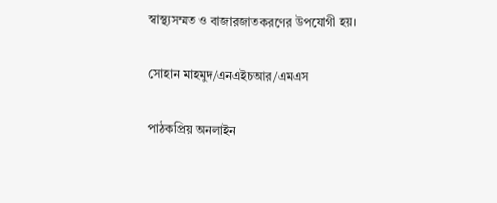স্বাস্থ্যসম্মত ও বাজারজাতকরণের উপযোগী হয়।

সোহান মাহমুদ/এনএইচআর/এমএস

পাঠকপ্রিয় অনলাইন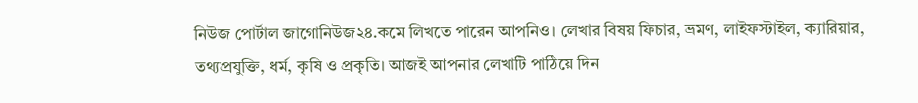নিউজ পোর্টাল জাগোনিউজ২৪.কমে লিখতে পারেন আপনিও। লেখার বিষয় ফিচার, ভ্রমণ, লাইফস্টাইল, ক্যারিয়ার, তথ্যপ্রযুক্তি, ধর্ম, কৃষি ও প্রকৃতি। আজই আপনার লেখাটি পাঠিয়ে দিন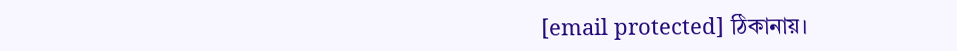[email protected] ঠিকানায়।